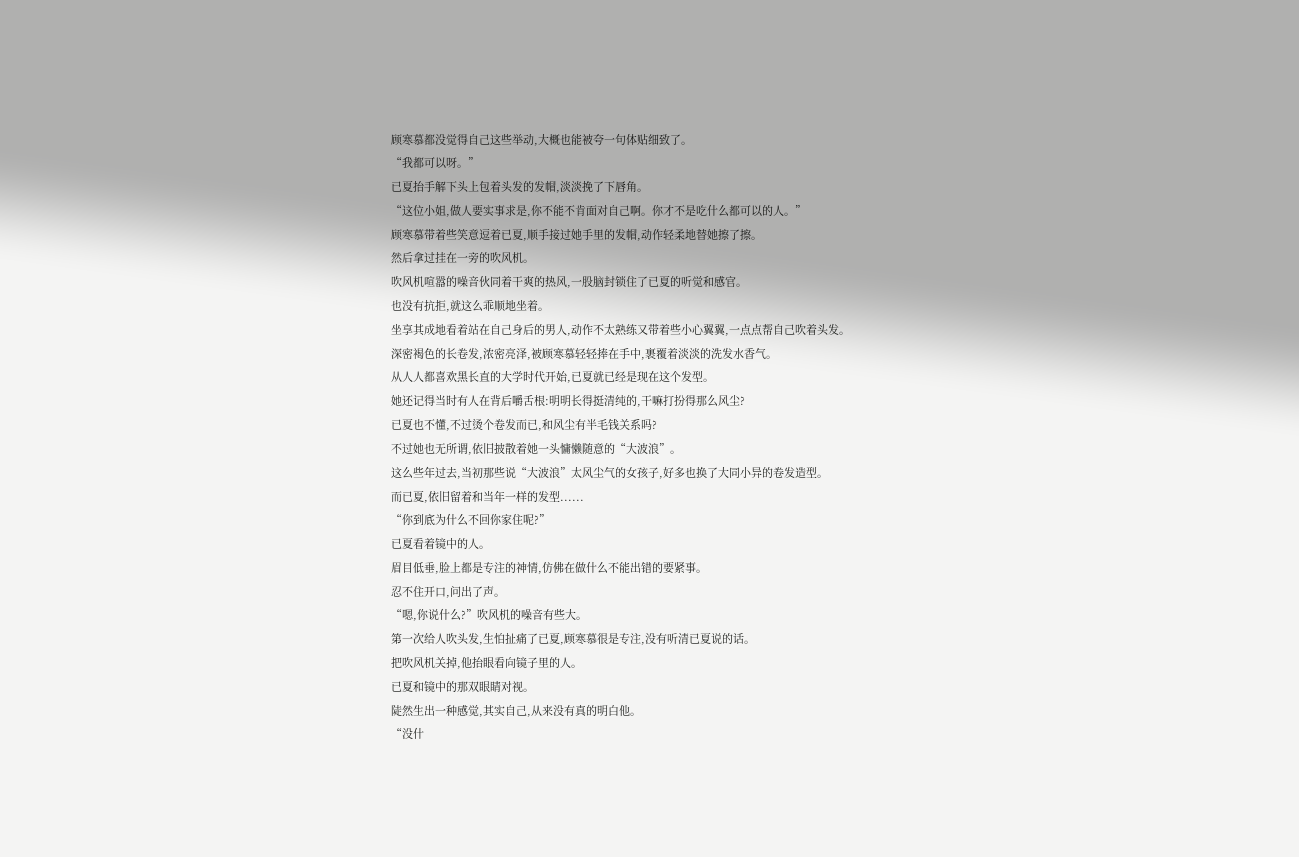顾寒慕都没觉得自己这些举动,大概也能被夸一句体贴细致了。
“我都可以呀。”
已夏抬手解下头上包着头发的发帽,淡淡挽了下唇角。
“这位小姐,做人要实事求是,你不能不肯面对自己啊。你才不是吃什么都可以的人。”
顾寒慕带着些笑意逗着已夏,顺手接过她手里的发帽,动作轻柔地替她擦了擦。
然后拿过挂在一旁的吹风机。
吹风机喧嚣的噪音伙同着干爽的热风,一股脑封锁住了已夏的听觉和感官。
也没有抗拒,就这么乖顺地坐着。
坐享其成地看着站在自己身后的男人,动作不太熟练又带着些小心翼翼,一点点帮自己吹着头发。
深密褐色的长卷发,浓密亮泽,被顾寒慕轻轻捧在手中,裹覆着淡淡的洗发水香气。
从人人都喜欢黑长直的大学时代开始,已夏就已经是现在这个发型。
她还记得当时有人在背后嚼舌根:明明长得挺清纯的,干嘛打扮得那么风尘?
已夏也不懂,不过烫个卷发而已,和风尘有半毛钱关系吗?
不过她也无所谓,依旧披散着她一头慵懒随意的“大波浪”。
这么些年过去,当初那些说“大波浪”太风尘气的女孩子,好多也换了大同小异的卷发造型。
而已夏,依旧留着和当年一样的发型......
“你到底为什么不回你家住呢?”
已夏看着镜中的人。
眉目低垂,脸上都是专注的神情,仿佛在做什么不能出错的要紧事。
忍不住开口,问出了声。
“嗯,你说什么?”吹风机的噪音有些大。
第一次给人吹头发,生怕扯痛了已夏,顾寒慕很是专注,没有听清已夏说的话。
把吹风机关掉,他抬眼看向镜子里的人。
已夏和镜中的那双眼睛对视。
陡然生出一种感觉,其实自己,从来没有真的明白他。
“没什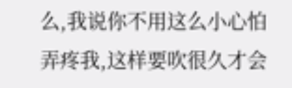么,我说你不用这么小心怕弄疼我,这样要吹很久才会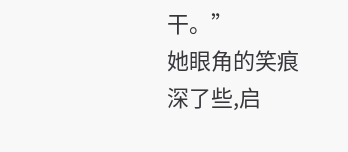干。”
她眼角的笑痕深了些,启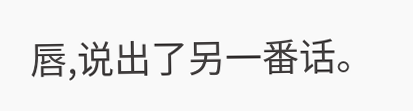唇,说出了另一番话。